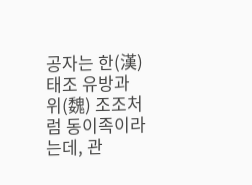공자는 한(漢) 태조 유방과 위(魏) 조조처럼 동이족이라는데, 관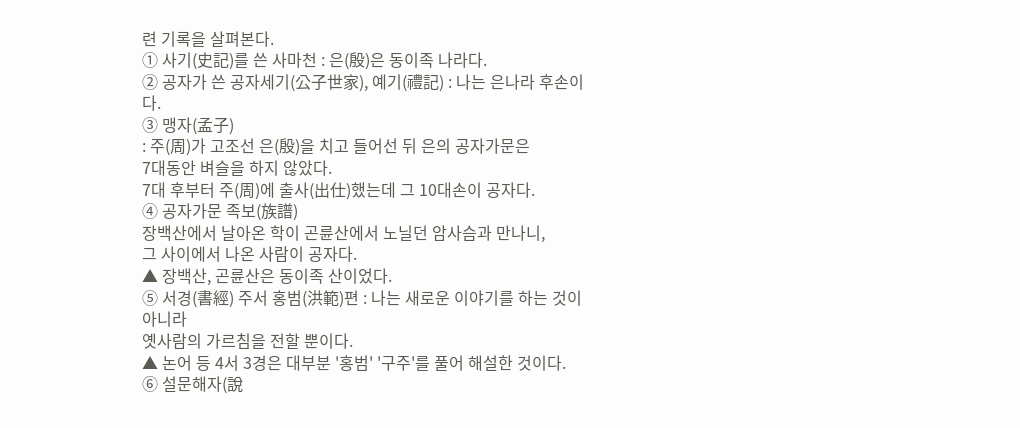련 기록을 살펴본다.
① 사기(史記)를 쓴 사마천 : 은(殷)은 동이족 나라다.
② 공자가 쓴 공자세기(公子世家), 예기(禮記) : 나는 은나라 후손이다.
③ 맹자(孟子)
: 주(周)가 고조선 은(殷)을 치고 들어선 뒤 은의 공자가문은
7대동안 벼슬을 하지 않았다.
7대 후부터 주(周)에 출사(出仕)했는데 그 10대손이 공자다.
④ 공자가문 족보(族譜)
장백산에서 날아온 학이 곤륜산에서 노닐던 암사슴과 만나니,
그 사이에서 나온 사람이 공자다.
▲ 장백산, 곤륜산은 동이족 산이었다.
⑤ 서경(書經) 주서 홍범(洪範)편 : 나는 새로운 이야기를 하는 것이 아니라
옛사람의 가르침을 전할 뿐이다.
▲ 논어 등 4서 3경은 대부분 '홍범' '구주'를 풀어 해설한 것이다.
⑥ 설문해자(說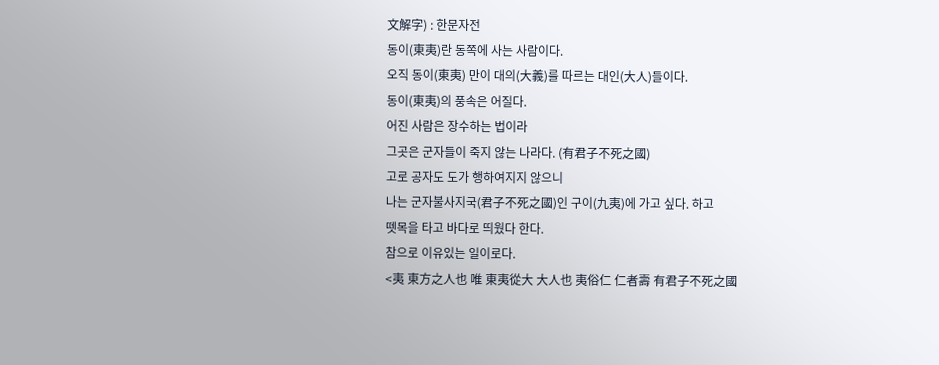文解字) : 한문자전
동이(東夷)란 동쪽에 사는 사람이다.
오직 동이(東夷) 만이 대의(大義)를 따르는 대인(大人)들이다.
동이(東夷)의 풍속은 어질다.
어진 사람은 장수하는 법이라
그곳은 군자들이 죽지 않는 나라다. (有君子不死之國)
고로 공자도 도가 행하여지지 않으니
나는 군자불사지국(君子不死之國)인 구이(九夷)에 가고 싶다. 하고
뗏목을 타고 바다로 띄웠다 한다.
참으로 이유있는 일이로다.
<夷 東方之人也 唯 東夷從大 大人也 夷俗仁 仁者壽 有君子不死之國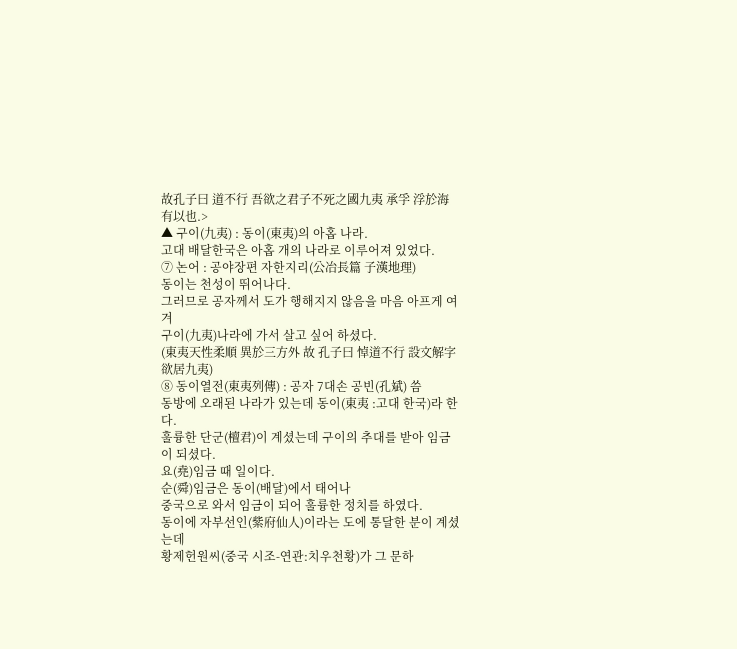故孔子曰 道不行 吾欲之君子不死之國九夷 承孚 浮於海 有以也.>
▲ 구이(九夷) : 동이(東夷)의 아홉 나라.
고대 배달한국은 아홉 개의 나라로 이루어져 있었다.
⑦ 논어 : 공야장편 자한지리(公冶長篇 子漢地理)
동이는 천성이 뛰어나다.
그러므로 공자께서 도가 행해지지 않음을 마음 아프게 여겨
구이(九夷)나라에 가서 살고 싶어 하셨다.
(東夷天性柔順 異於三方外 故 孔子曰 悼道不行 設文解字 欲居九夷)
⑧ 동이열전(東夷列傳) : 공자 7대손 공빈(孔斌) 씀
동방에 오래된 나라가 있는데 동이(東夷 :고대 한국)라 한다.
훌륭한 단군(檀君)이 계셨는데 구이의 추대를 받아 임금이 되셨다.
요(堯)임금 때 일이다.
순(舜)임금은 동이(배달)에서 태어나
중국으로 와서 임금이 되어 훌륭한 정치를 하였다.
동이에 자부선인(紫府仙人)이라는 도에 통달한 분이 계셨는데
황제헌원씨(중국 시조-연관:치우천황)가 그 문하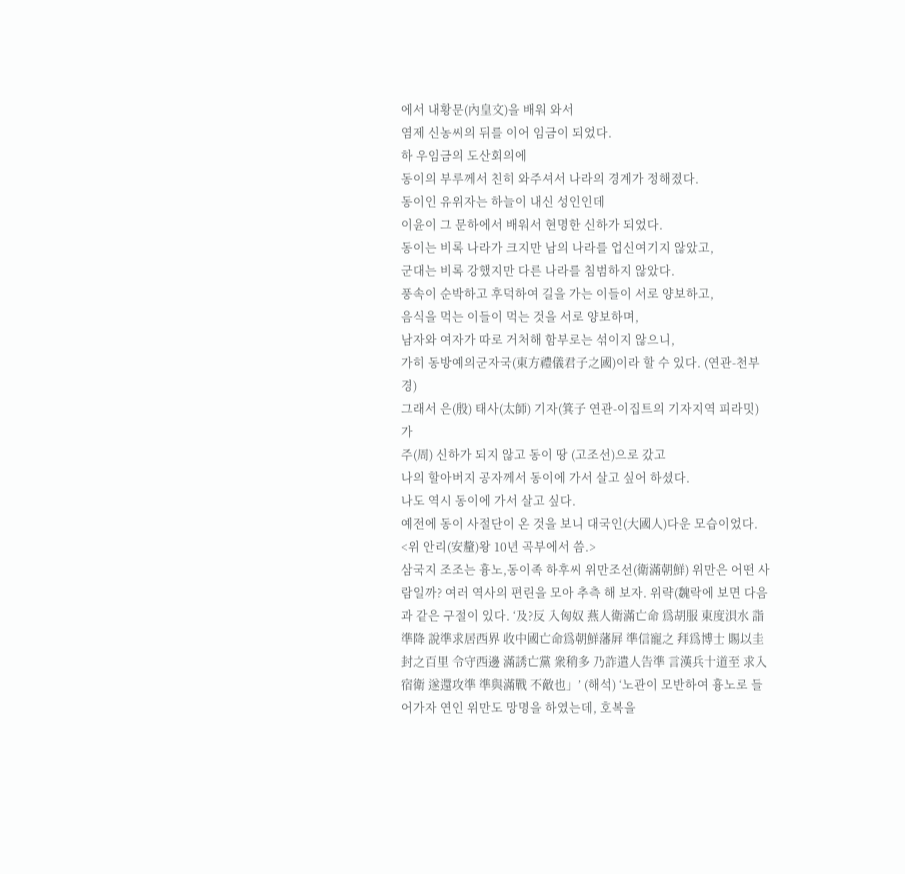에서 내황문(內皇文)을 배워 와서
염제 신농씨의 뒤를 이어 임금이 되었다.
하 우임금의 도산회의에
동이의 부루께서 친히 와주셔서 나라의 경계가 정해졌다.
동이인 유위자는 하늘이 내신 성인인데
이윤이 그 문하에서 배워서 현명한 신하가 되었다.
동이는 비록 나라가 크지만 남의 나라를 업신여기지 않았고,
군대는 비록 강했지만 다른 나라를 침범하지 않았다.
풍속이 순박하고 후덕하여 길을 가는 이들이 서로 양보하고,
음식을 먹는 이들이 먹는 것을 서로 양보하며,
남자와 여자가 따로 거처해 함부로는 섞이지 않으니,
가히 동방예의군자국(東方禮儀君子之國)이라 할 수 있다. (연관-천부경)
그래서 은(殷) 태사(太師) 기자(箕子 연관-이집트의 기자지역 피라밋)가
주(周) 신하가 되지 않고 동이 땅 (고조선)으로 갔고
나의 할아버지 공자께서 동이에 가서 살고 싶어 하셨다.
나도 역시 동이에 가서 살고 싶다.
예전에 동이 사절단이 온 것을 보니 대국인(大國人)다운 모습이었다.
<위 안리(安釐)왕 10년 곡부에서 씀.>
삼국지 조조는 흉노,동이족 하후씨 위만조선(衛滿朝鮮) 위만은 어떤 사람일까? 여러 역사의 편린을 모아 추측 해 보자. 위략(魏락에 보면 다음과 같은 구절이 있다. ‘及?反 入匈奴 燕人衛滿亡命 爲胡服 東度浿水 詣準降 說準求居西界 收中國亡命爲朝鮮藩屛 準信寵之 拜爲博士 賜以圭 封之百里 令守西邊 滿誘亡黨 衆稍多 乃詐遣人告準 言漢兵十道至 求入宿衛 遂還攻準 準與滿戰 不敵也」’ (해석) ‘노관이 모반하여 흉노로 들어가자 연인 위만도 망명을 하였는데, 호복을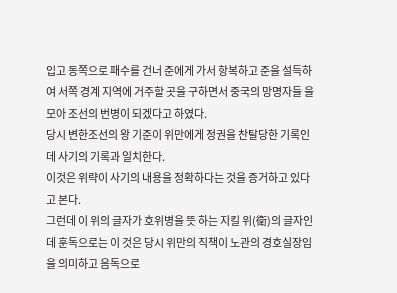입고 동쪽으로 패수를 건너 준에게 가서 항복하고 준을 설득하여 서쪽 경계 지역에 거주할 곳을 구하면서 중국의 망명자들 을 모아 조선의 번병이 되겠다고 하였다.
당시 변한조선의 왕 기준이 위만에게 정권을 찬탈당한 기록인데 사기의 기록과 일치한다.
이것은 위략이 사기의 내용을 정확하다는 것을 증거하고 있다고 본다.
그런데 이 위의 글자가 호위병을 뜻 하는 지킬 위(衛)의 글자인데 훈독으로는 이 것은 당시 위만의 직책이 노관의 경호실장임을 의미하고 음독으로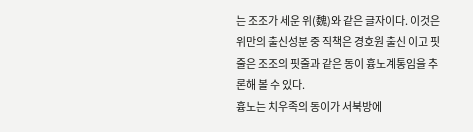는 조조가 세운 위(魏)와 같은 글자이다. 이것은 위만의 출신성분 중 직책은 경호원 출신 이고 핏줄은 조조의 핏줄과 같은 동이 흉노계통임을 추론해 볼 수 있다.
흉노는 치우족의 동이가 서북방에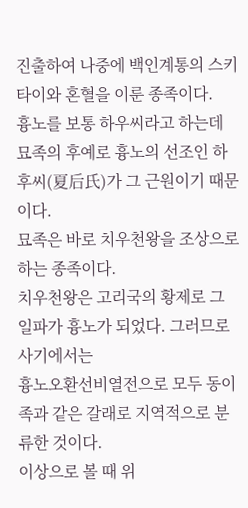진출하여 나중에 백인계통의 스키타이와 혼혈을 이룬 종족이다.
흉노를 보통 하우씨라고 하는데 묘족의 후예로 흉노의 선조인 하후씨(夏后氏)가 그 근원이기 때문이다.
묘족은 바로 치우천왕을 조상으로 하는 종족이다.
치우천왕은 고리국의 황제로 그 일파가 흉노가 되었다. 그러므로 사기에서는
흉노오환선비열전으로 모두 동이족과 같은 갈래로 지역적으로 분류한 것이다.
이상으로 볼 때 위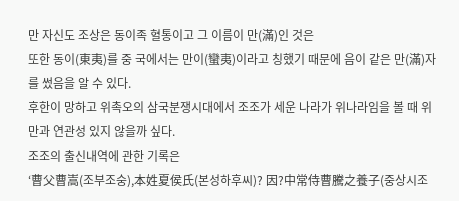만 자신도 조상은 동이족 혈통이고 그 이름이 만(滿)인 것은
또한 동이(東夷)를 중 국에서는 만이(蠻夷)이라고 칭했기 때문에 음이 같은 만(滿)자를 썼음을 알 수 있다.
후한이 망하고 위촉오의 삼국분쟁시대에서 조조가 세운 나라가 위나라임을 볼 때 위만과 연관성 있지 않을까 싶다.
조조의 출신내역에 관한 기록은
‘曹父曹嵩(조부조숭),本姓夏侯氏(본성하후씨)? 因?中常侍曹騰之養子(중상시조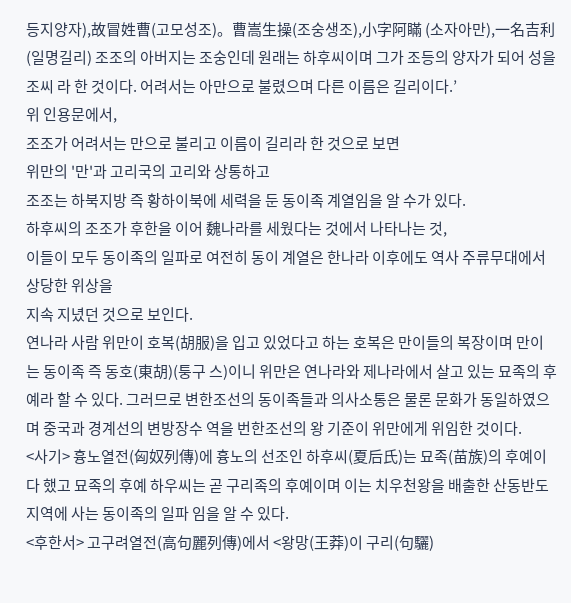등지양자),故冒姓曹(고모성조)。曹嵩生操(조숭생조),小字阿瞞 (소자아만),一名吉利(일명길리) 조조의 아버지는 조숭인데 원래는 하후씨이며 그가 조등의 양자가 되어 성을 조씨 라 한 것이다. 어려서는 아만으로 불렸으며 다른 이름은 길리이다.’
위 인용문에서,
조조가 어려서는 만으로 불리고 이름이 길리라 한 것으로 보면
위만의 '만'과 고리국의 고리와 상통하고
조조는 하북지방 즉 황하이북에 세력을 둔 동이족 계열임을 알 수가 있다.
하후씨의 조조가 후한을 이어 魏나라를 세웠다는 것에서 나타나는 것,
이들이 모두 동이족의 일파로 여전히 동이 계열은 한나라 이후에도 역사 주류무대에서 상당한 위상을
지속 지녔던 것으로 보인다.
연나라 사람 위만이 호복(胡服)을 입고 있었다고 하는 호복은 만이들의 복장이며 만이는 동이족 즉 동호(東胡)(퉁구 스)이니 위만은 연나라와 제나라에서 살고 있는 묘족의 후예라 할 수 있다. 그러므로 변한조선의 동이족들과 의사소통은 물론 문화가 동일하였으며 중국과 경계선의 변방장수 역을 번한조선의 왕 기준이 위만에게 위임한 것이다.
<사기> 흉노열전(匈奴列傳)에 흉노의 선조인 하후씨(夏后氏)는 묘족(苗族)의 후예이다 했고 묘족의 후예 하우씨는 곧 구리족의 후예이며 이는 치우천왕을 배출한 산동반도 지역에 사는 동이족의 일파 임을 알 수 있다.
<후한서> 고구려열전(高句麗列傳)에서 <왕망(王莽)이 구리(句驪)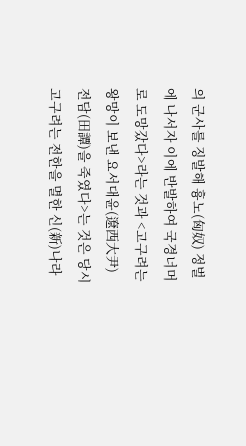의 군사를 징발해 흉노(匈奴) 정벌에 나서자 이에 반발하여 국경너머로 도망갔다>라는 것과 <고구려는 왕망이 보낸 요서대윤(遼西大尹) 전담(田譚)을 죽였다>는 것은 당시 고구려는 전한을 멸한 신(新)나라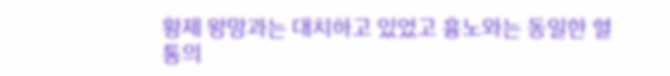황제 왕망과는 대치하고 있었고 흉노와는 동일한 혈통의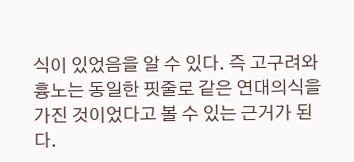식이 있었음을 알 수 있다. 즉 고구려와 흉노는 동일한 핏줄로 같은 연대의식을 가진 것이었다고 볼 수 있는 근거가 된다.